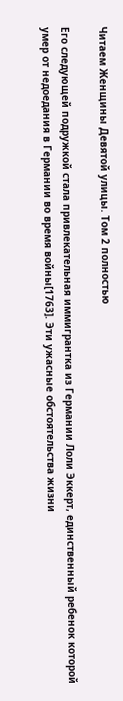Читаем Женщины Девятой улицы. Том 2 полностью

Его следующей подружкой стала привлекательная иммигрантка из Германии Лоли Эккерт, единственный ребенок которой умер от недоедания в Германии во время войны[1763]. Эти ужасные обстоятельства жизни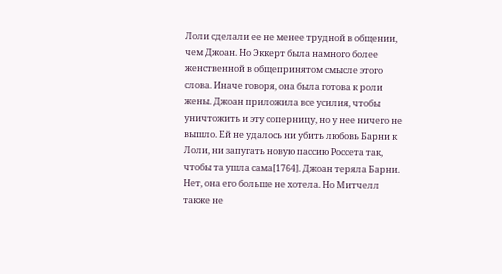Лоли сделали ее не менее трудной в общении, чем Джоан. Но Эккерт была намного более женственной в общепринятом смысле этого слова. Иначе говоря, она была готова к роли жены. Джоан приложила все усилия, чтобы уничтожить и эту соперницу, но у нее ничего не вышло. Ей не удалось ни убить любовь Барни к Лоли, ни запугать новую пассию Россета так, чтобы та ушла сама[1764]. Джоан теряла Барни. Нет, она его больше не хотела. Но Митчелл также не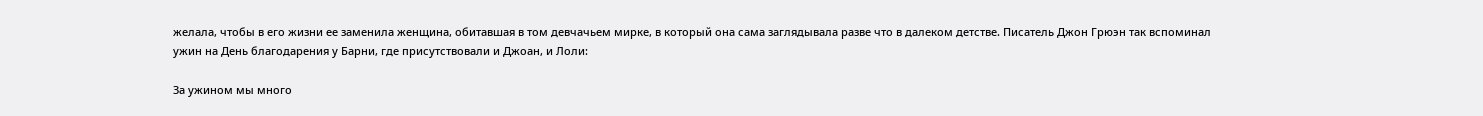желала, чтобы в его жизни ее заменила женщина, обитавшая в том девчачьем мирке, в который она сама заглядывала разве что в далеком детстве. Писатель Джон Грюэн так вспоминал ужин на День благодарения у Барни, где присутствовали и Джоан, и Лоли:

За ужином мы много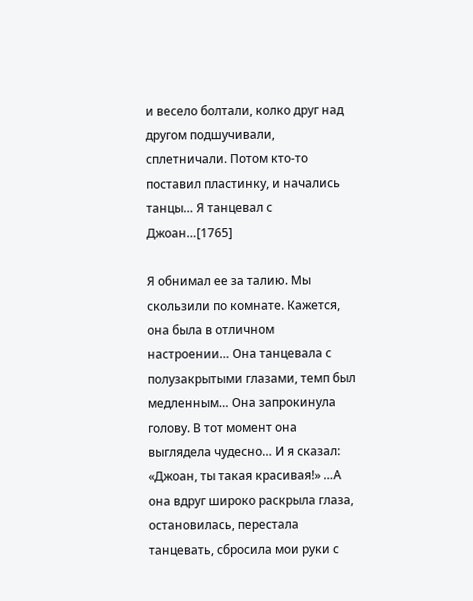и весело болтали, колко друг над другом подшучивали, сплетничали. Потом кто-то поставил пластинку, и начались танцы… Я танцевал с Джоан…[1765]

Я обнимал ее за талию. Мы скользили по комнате. Кажется, она была в отличном настроении… Она танцевала с полузакрытыми глазами, темп был медленным… Она запрокинула голову. В тот момент она выглядела чудесно… И я сказал: «Джоан, ты такая красивая!» …А она вдруг широко раскрыла глаза, остановилась, перестала танцевать, сбросила мои руки с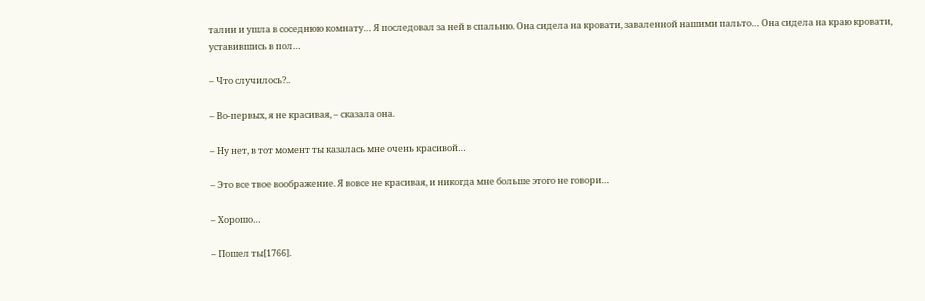талии и ушла в соседнюю комнату… Я последовал за ней в спальню. Она сидела на кровати, заваленной нашими пальто… Она сидела на краю кровати, уставившись в пол…

– Что случилось?..

– Во-первых, я не красивая, – сказала она.

– Ну нет, в тот момент ты казалась мне очень красивой…

– Это все твое воображение. Я вовсе не красивая, и никогда мне больше этого не говори…

– Хорошо…

– Пошел ты[1766].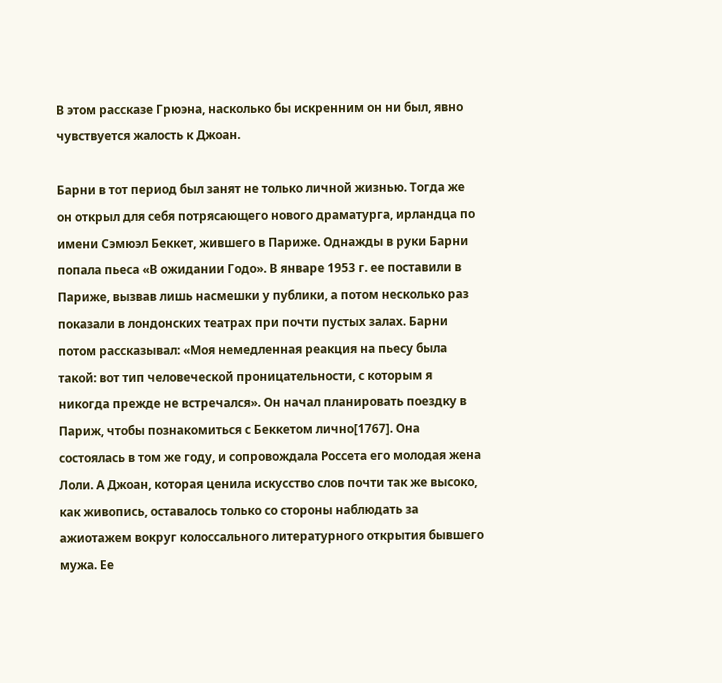В этом рассказе Грюэна, насколько бы искренним он ни был, явно чувствуется жалость к Джоан.

Барни в тот период был занят не только личной жизнью. Тогда же он открыл для себя потрясающего нового драматурга, ирландца по имени Сэмюэл Беккет, жившего в Париже. Однажды в руки Барни попала пьеса «В ожидании Годо». В январе 1953 г. ее поставили в Париже, вызвав лишь насмешки у публики, а потом несколько раз показали в лондонских театрах при почти пустых залах. Барни потом рассказывал: «Моя немедленная реакция на пьесу была такой: вот тип человеческой проницательности, с которым я никогда прежде не встречался». Он начал планировать поездку в Париж, чтобы познакомиться с Беккетом лично[1767]. Она состоялась в том же году, и сопровождала Россета его молодая жена Лоли. А Джоан, которая ценила искусство слов почти так же высоко, как живопись, оставалось только со стороны наблюдать за ажиотажем вокруг колоссального литературного открытия бывшего мужа. Ее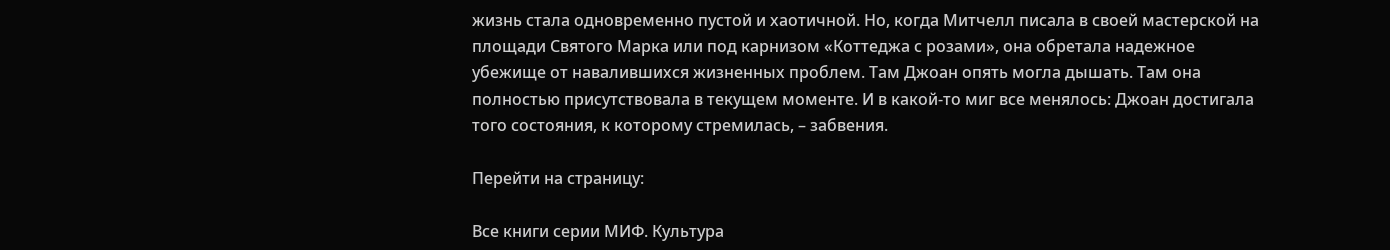жизнь стала одновременно пустой и хаотичной. Но, когда Митчелл писала в своей мастерской на площади Святого Марка или под карнизом «Коттеджа с розами», она обретала надежное убежище от навалившихся жизненных проблем. Там Джоан опять могла дышать. Там она полностью присутствовала в текущем моменте. И в какой-то миг все менялось: Джоан достигала того состояния, к которому стремилась, – забвения.

Перейти на страницу:

Все книги серии МИФ. Культура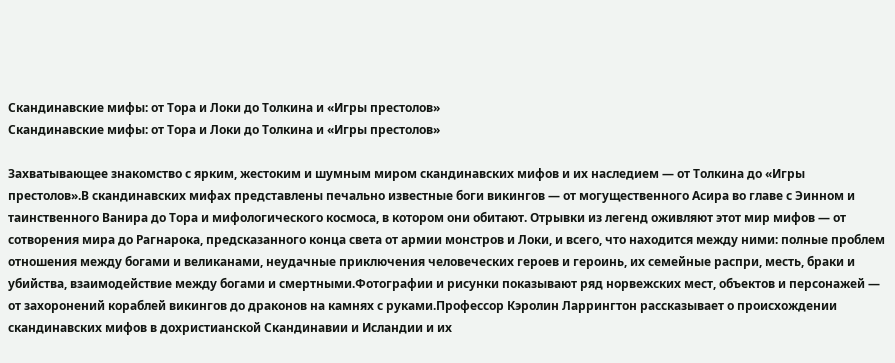Скандинавские мифы: от Тора и Локи до Толкина и «Игры престолов»
Скандинавские мифы: от Тора и Локи до Толкина и «Игры престолов»

Захватывающее знакомство с ярким, жестоким и шумным миром скандинавских мифов и их наследием — от Толкина до «Игры престолов».В скандинавских мифах представлены печально известные боги викингов — от могущественного Асира во главе с Эинном и таинственного Ванира до Тора и мифологического космоса, в котором они обитают. Отрывки из легенд оживляют этот мир мифов — от сотворения мира до Рагнарока, предсказанного конца света от армии монстров и Локи, и всего, что находится между ними: полные проблем отношения между богами и великанами, неудачные приключения человеческих героев и героинь, их семейные распри, месть, браки и убийства, взаимодействие между богами и смертными.Фотографии и рисунки показывают ряд норвежских мест, объектов и персонажей — от захоронений кораблей викингов до драконов на камнях с руками.Профессор Кэролин Ларрингтон рассказывает о происхождении скандинавских мифов в дохристианской Скандинавии и Исландии и их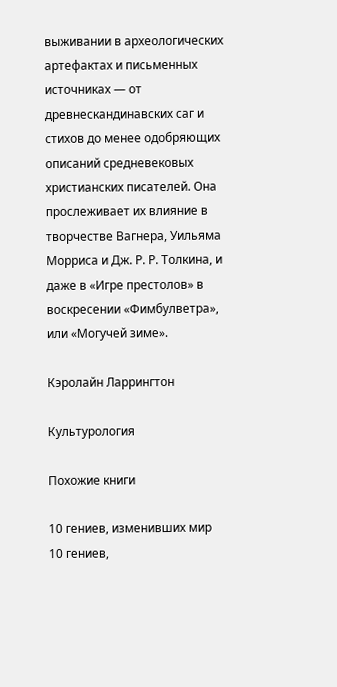выживании в археологических артефактах и письменных источниках — от древнескандинавских саг и стихов до менее одобряющих описаний средневековых христианских писателей. Она прослеживает их влияние в творчестве Вагнера, Уильяма Морриса и Дж. Р. Р. Толкина, и даже в «Игре престолов» в воскресении «Фимбулветра», или «Могучей зиме».

Кэролайн Ларрингтон

Культурология

Похожие книги

10 гениев, изменивших мир
10 гениев,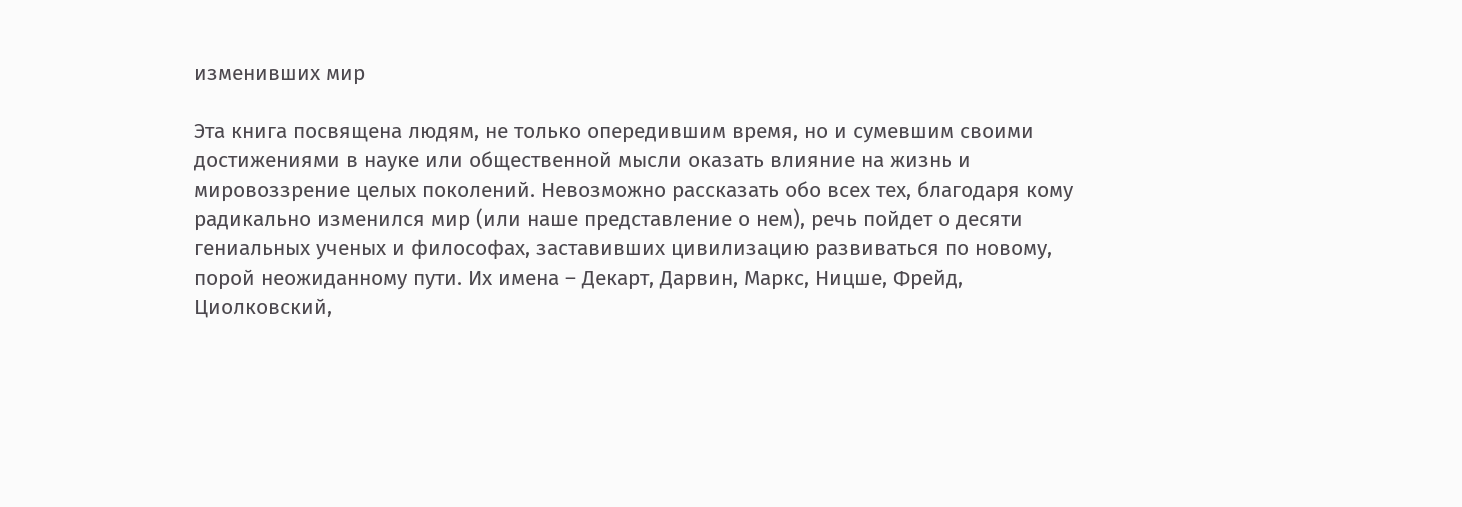изменивших мир

Эта книга посвящена людям, не только опередившим время, но и сумевшим своими достижениями в науке или общественной мысли оказать влияние на жизнь и мировоззрение целых поколений. Невозможно рассказать обо всех тех, благодаря кому радикально изменился мир (или наше представление о нем), речь пойдет о десяти гениальных ученых и философах, заставивших цивилизацию развиваться по новому, порой неожиданному пути. Их имена – Декарт, Дарвин, Маркс, Ницше, Фрейд, Циолковский,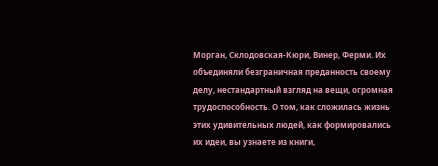Морган, Склодовская-Кюри, Винер, Ферми. Их объединяли безграничная преданность своему делу, нестандартный взгляд на вещи, огромная трудоспособность. О том, как сложилась жизнь этих удивительных людей, как формировались их идеи, вы узнаете из книги,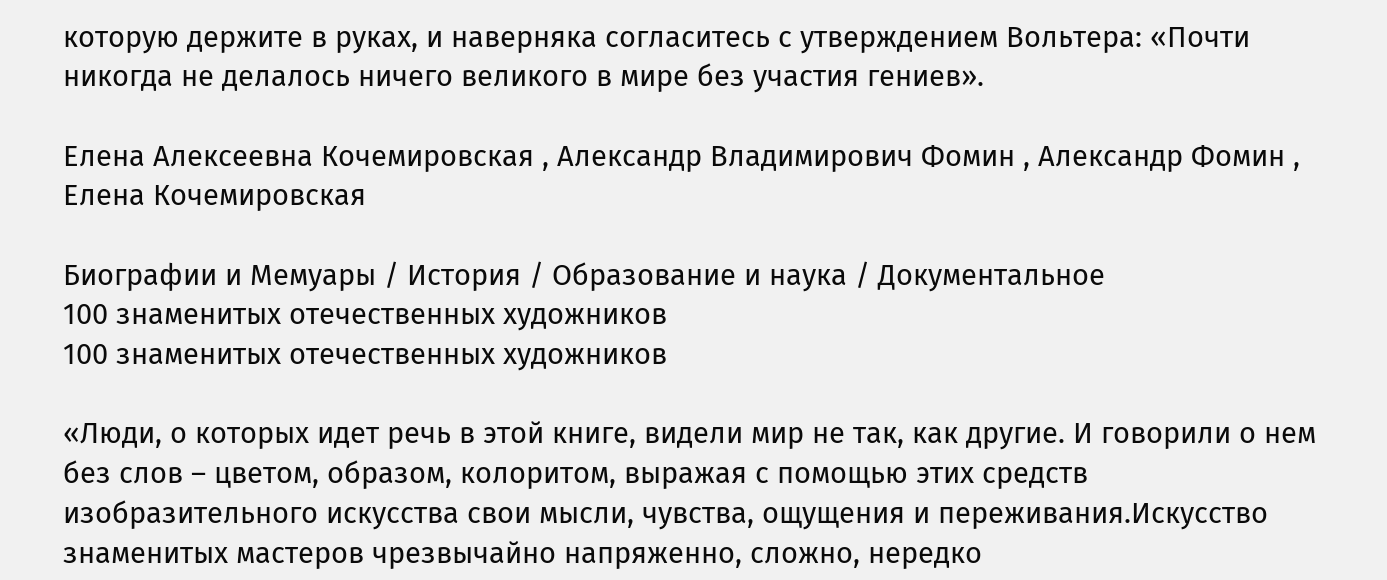которую держите в руках, и наверняка согласитесь с утверждением Вольтера: «Почти никогда не делалось ничего великого в мире без участия гениев».

Елена Алексеевна Кочемировская , Александр Владимирович Фомин , Александр Фомин , Елена Кочемировская

Биографии и Мемуары / История / Образование и наука / Документальное
100 знаменитых отечественных художников
100 знаменитых отечественных художников

«Люди, о которых идет речь в этой книге, видели мир не так, как другие. И говорили о нем без слов – цветом, образом, колоритом, выражая с помощью этих средств изобразительного искусства свои мысли, чувства, ощущения и переживания.Искусство знаменитых мастеров чрезвычайно напряженно, сложно, нередко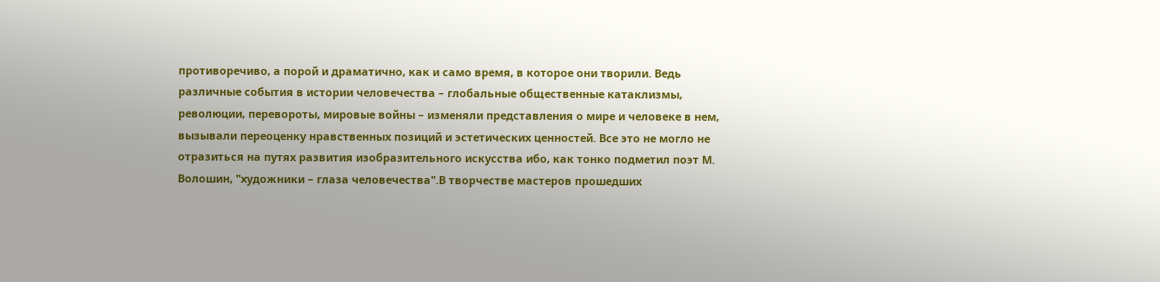противоречиво, а порой и драматично, как и само время, в которое они творили. Ведь различные события в истории человечества – глобальные общественные катаклизмы, революции, перевороты, мировые войны – изменяли представления о мире и человеке в нем, вызывали переоценку нравственных позиций и эстетических ценностей. Все это не могло не отразиться на путях развития изобразительного искусства ибо, как тонко подметил поэт М. Волошин, "художники – глаза человечества".В творчестве мастеров прошедших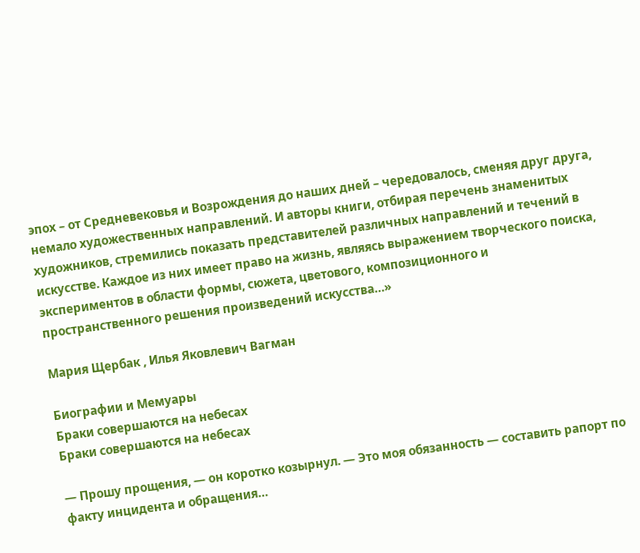эпох – от Средневековья и Возрождения до наших дней – чередовалось, сменяя друг друга, немало художественных направлений. И авторы книги, отбирая перечень знаменитых художников, стремились показать представителей различных направлений и течений в искусстве. Каждое из них имеет право на жизнь, являясь выражением творческого поиска, экспериментов в области формы, сюжета, цветового, композиционного и пространственного решения произведений искусства…»

Мария Щербак , Илья Яковлевич Вагман

Биографии и Мемуары
Браки совершаются на небесах
Браки совершаются на небесах

— Прошу прощения, — он коротко козырнул. — Это моя обязанность — составить рапорт по факту инцидента и обращения…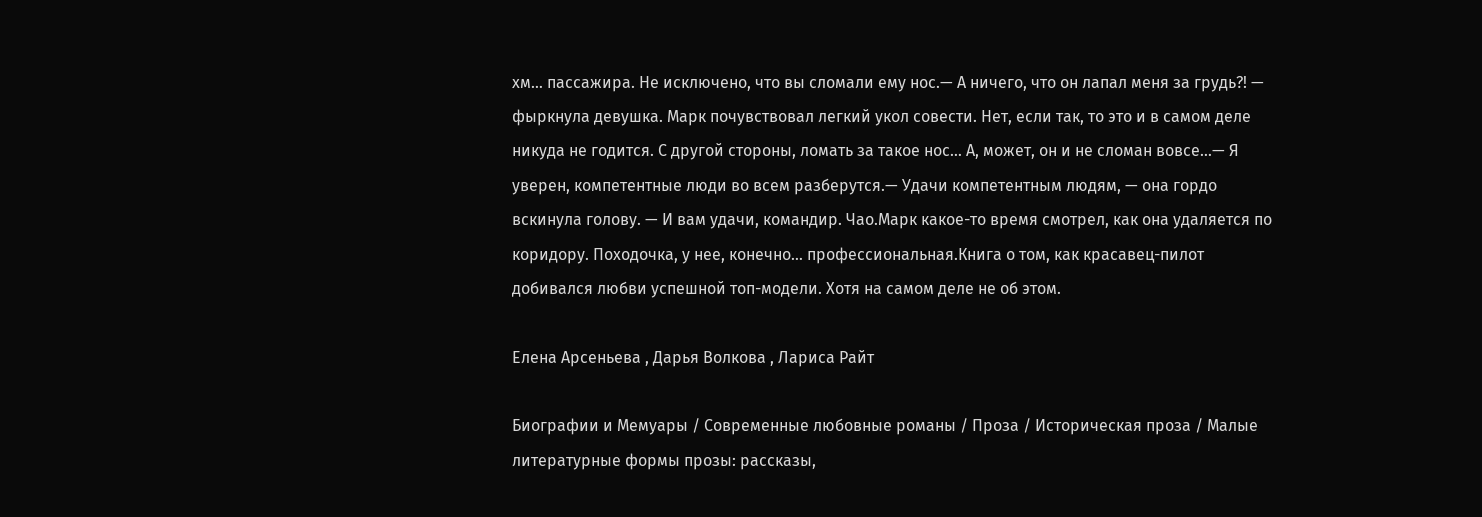хм… пассажира. Не исключено, что вы сломали ему нос.— А ничего, что он лапал меня за грудь?! — фыркнула девушка. Марк почувствовал легкий укол совести. Нет, если так, то это и в самом деле никуда не годится. С другой стороны, ломать за такое нос… А, может, он и не сломан вовсе…— Я уверен, компетентные люди во всем разберутся.— Удачи компетентным людям, — она гордо вскинула голову. — И вам удачи, командир. Чао.Марк какое-то время смотрел, как она удаляется по коридору. Походочка, у нее, конечно… профессиональная.Книга о том, как красавец-пилот добивался любви успешной топ-модели. Хотя на самом деле не об этом.

Елена Арсеньева , Дарья Волкова , Лариса Райт

Биографии и Мемуары / Современные любовные романы / Проза / Историческая проза / Малые литературные формы прозы: рассказы,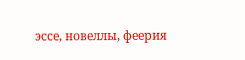эссе, новеллы, феерия